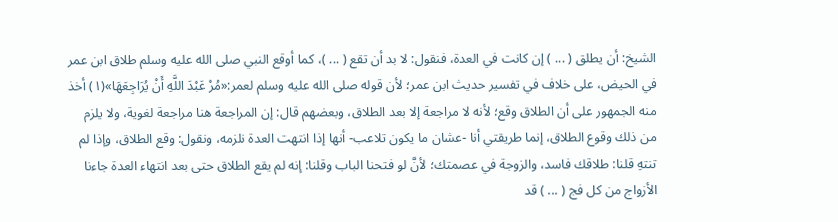الشيخ: أن يطلق ( ... ) إن كانت في العدة، فنقول: لا بد أن تقع ( ... )، كما أوقع النبي صلى الله عليه وسلم طلاق ابن عمر في الحيض، على خلاف في تفسير حديث ابن عمر؛ لأن قوله صلى الله عليه وسلم لعمر:«مُرْ عَبْدَ اللَّهِ أَنْ يُرَاجِعَهَا»(١) أخذ منه الجمهور على أن الطلاق وقع؛ لأنه لا مراجعة إلا بعد الطلاق، وبعضهم قال: إن المراجعة هنا مراجعة لغوية، ولا يلزم من ذلك وقوع الطلاق، إنما طريقتي أنا -عشان ما يكون تلاعب- أنها إذا انتهت العدة نلزمه، ونقول: وقع الطلاق، وإذا لم تنتهِ قلنا: طلاقك فاسد، والزوجة في عصمتك؛ لأنَّ لو فتحنا الباب وقلنا: إنه لم يقع الطلاق حتى بعد انتهاء العدة جاءنا الأزواج من كل فج ( ... ) قد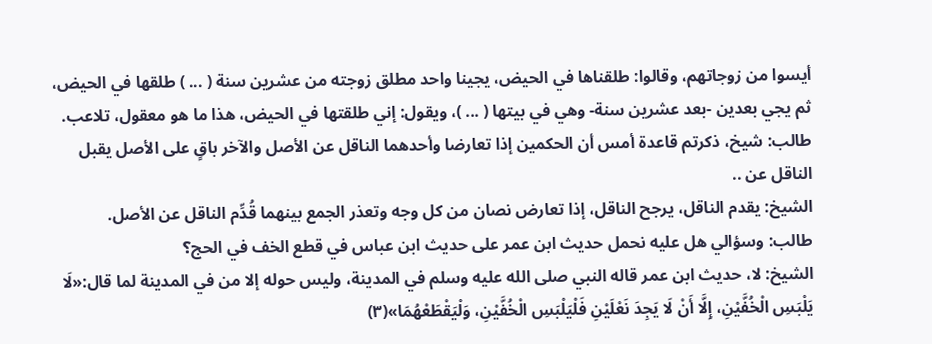أيسوا من زوجاتهم، وقالوا: طلقناها في الحيض، يجينا واحد مطلق زوجته من عشرين سنة ( ... ) طلقها في الحيض، ثم يجي بعدين -بعد عشرين سنة- وهي في بيتها ( ... )، ويقول: إني طلقتها في الحيض، هذا ما هو معقول، تلاعب.
طالب: شيخ، ذكرتم قاعدة أمس أن الحكمين إذا تعارضا وأحدهما الناقل عن الأصل والآخر باقٍ على الأصل يقبل الناقل عن ..
الشيخ: يقدم الناقل، يرجح الناقل، إذا تعارض نصان من كل وجه وتعذر الجمع بينهما قُدِّم الناقل عن الأصل.
طالب: وسؤالي هل عليه نحمل حديث ابن عمر على حديث ابن عباس في قطع الخف في الحج؟
الشيخ: لا، حديث ابن عمر قاله النبي صلى الله عليه وسلم في المدينة، وليس حوله إلا من في المدينة لما قال:«لَا يَلْبَسِ الْخُفَّيْنِ، إِلَّا أَنْ لَا يَجِدَ نَعْلَيْنِ فَلْيَلْبَسِ الْخُفَّيْنِ، وَلْيَقْطَعْهُمَا»(٣)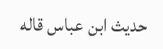حديث ابن عباس قاله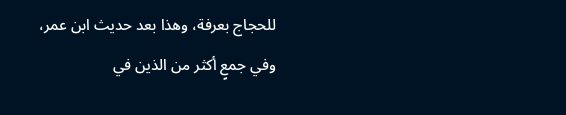للحجاج بعرفة، وهذا بعد حديث ابن عمر، وفي جمعٍ أكثر من الذين في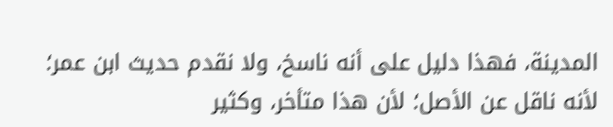المدينة، فهذا دليل على أنه ناسخ، ولا نقدم حديث ابن عمر؛ لأنه ناقل عن الأصل؛ لأن هذا متأخر، وكثير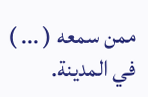ممن سمعه ( ... ) في المدينة.